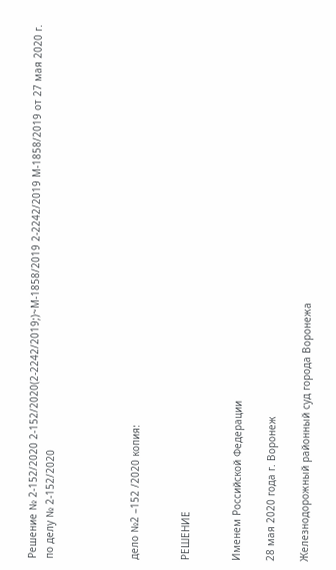Решение № 2-152/2020 2-152/2020(2-2242/2019;)~М-1858/2019 2-2242/2019 М-1858/2019 от 27 мая 2020 г. по делу № 2-152/2020




дело №2 –152 /2020 копия:


РЕШЕНИЕ


Именем Российской Федерации

28 мая 2020 года г. Воронеж

Железнодорожный районный суд города Воронежа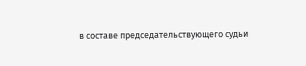в составе председательствующего судьи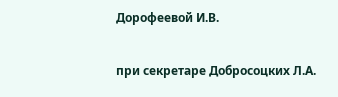Дорофеевой И.В.

при секретаре Добросоцких Л.А.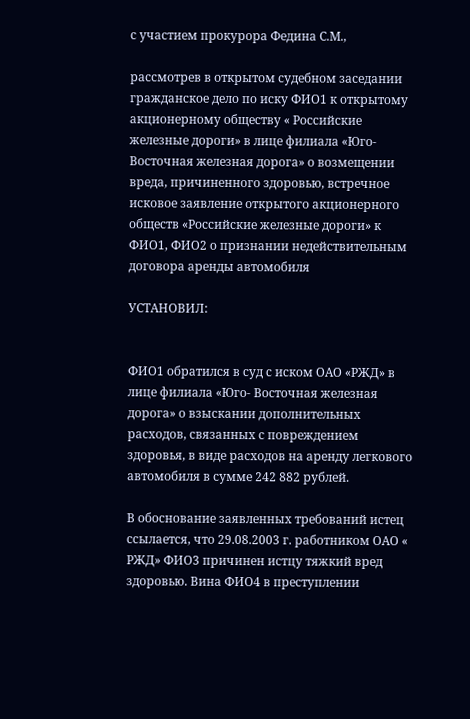с участием прокурора Федина С.М.,

рассмотрев в открытом судебном заседании гражданское дело по иску ФИО1 к открытому акционерному обществу « Российские железные дороги» в лице филиала «Юго- Восточная железная дорога» о возмещении вреда, причиненного здоровью, встречное исковое заявление открытого акционерного обществ «Российские железные дороги» к ФИО1, ФИО2 о признании недействительным договора аренды автомобиля

УСТАНОВИЛ:


ФИО1 обратился в суд с иском ОАО «РЖД» в лице филиала «Юго- Восточная железная дорога» о взыскании дополнительных расходов, связанных с повреждением здоровья, в виде расходов на аренду легкового автомобиля в сумме 242 882 рублей.

В обоснование заявленных требований истец ссылается, что 29.08.2003 г. работником ОАО « РЖД» ФИО3 причинен истцу тяжкий вред здоровью. Вина ФИО4 в преступлении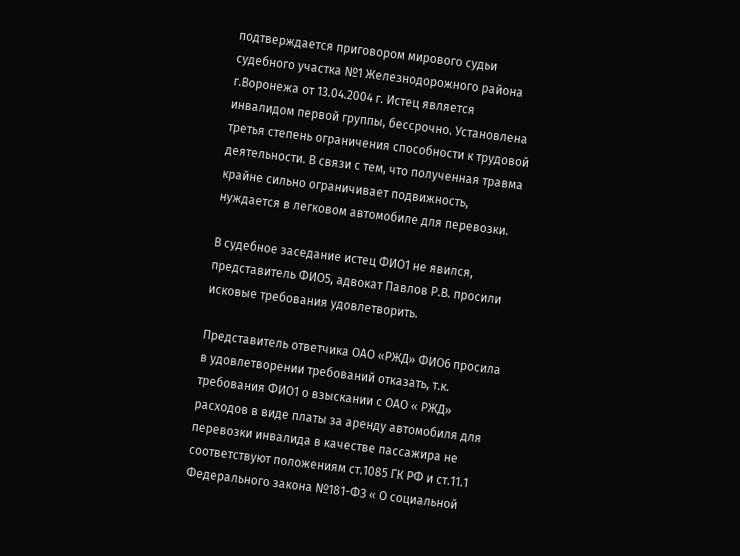подтверждается приговором мирового судьи судебного участка №1 Железнодорожного района г.Воронежа от 13.04.2004 г. Истец является инвалидом первой группы, бессрочно. Установлена третья степень ограничения способности к трудовой деятельности. В связи с тем, что полученная травма крайне сильно ограничивает подвижность, нуждается в легковом автомобиле для перевозки.

В судебное заседание истец ФИО1 не явился, представитель ФИО5, адвокат Павлов Р.В. просили исковые требования удовлетворить.

Представитель ответчика ОАО «РЖД» ФИО6 просила в удовлетворении требований отказать, т.к. требования ФИО1 о взыскании с ОАО « РЖД» расходов в виде платы за аренду автомобиля для перевозки инвалида в качестве пассажира не соответствуют положениям ст.1085 ГК РФ и ст.11.1 Федерального закона №181-ФЗ « О социальной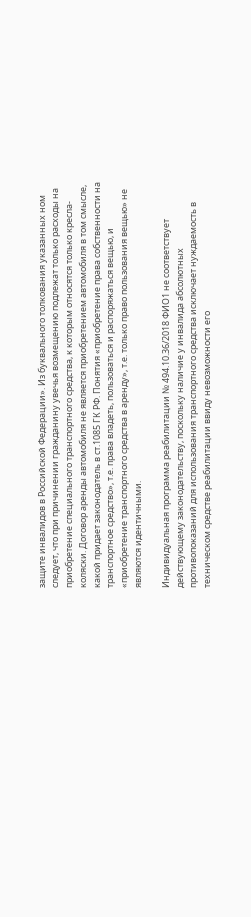защите инвалидов в Российской Федерации». Из буквального толкования указанных ном следует, что при причинении гражданину увечья возмещению подлежат только расходы на приобретение специального транспортного средства, к которым относятся только кресла- коляски. Договор аренды автомобиля не является приобретением автомобиля в том смысле, какой придает законодатель в ст.1085 ГК РФ. Понятия «приобретение права собственности на транспортное средство», т.е. права владеть, пользоваться и распоряжаться вещью, и «приобретение транспортного средства в аренду», т.е. только право пользования вещью» не являются идентичными.

Индивидуальная программа реабилитации № 494.10.36/2018 ФИО1 не соответствует действующему законодательству, поскольку наличие у инвалида абсолютных противопоказаний для использования транспортного средства исключает нуждаемость в техническом средстве реабилитации ввиду невозможности его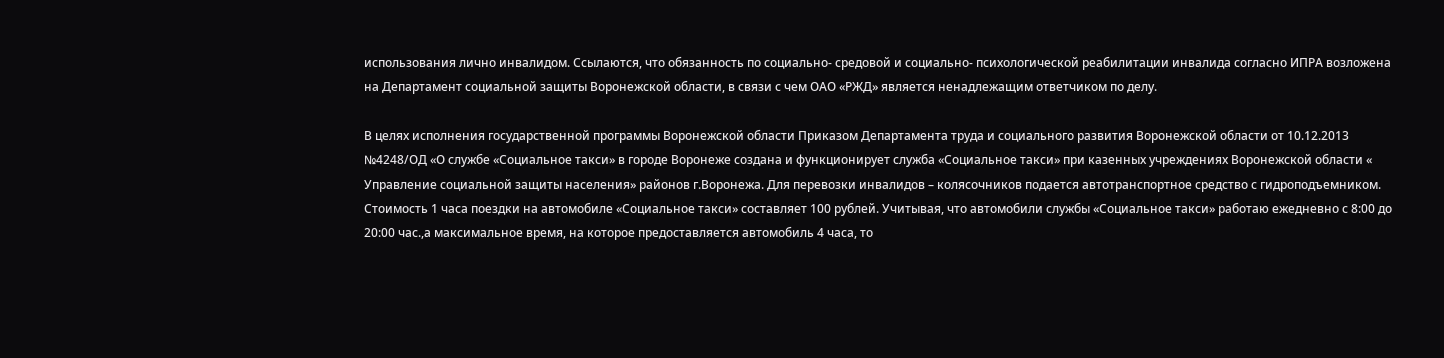использования лично инвалидом. Ссылаются, что обязанность по социально- средовой и социально- психологической реабилитации инвалида согласно ИПРА возложена на Департамент социальной защиты Воронежской области, в связи с чем ОАО «РЖД» является ненадлежащим ответчиком по делу.

В целях исполнения государственной программы Воронежской области Приказом Департамента труда и социального развития Воронежской области от 10.12.2013 №4248/ОД «О службе «Социальное такси» в городе Воронеже создана и функционирует служба «Социальное такси» при казенных учреждениях Воронежской области « Управление социальной защиты населения» районов г.Воронежа. Для перевозки инвалидов – колясочников подается автотранспортное средство с гидроподъемником. Стоимость 1 часа поездки на автомобиле «Социальное такси» составляет 100 рублей. Учитывая, что автомобили службы «Социальное такси» работаю ежедневно с 8:00 до 20:00 час.,а максимальное время, на которое предоставляется автомобиль 4 часа, то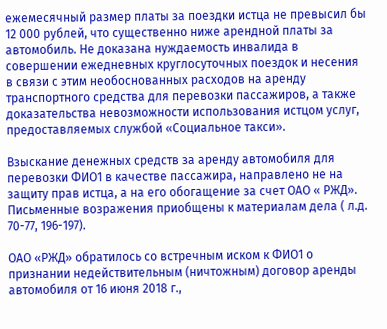ежемесячный размер платы за поездки истца не превысил бы 12 000 рублей, что существенно ниже арендной платы за автомобиль. Не доказана нуждаемость инвалида в совершении ежедневных круглосуточных поездок и несения в связи с этим необоснованных расходов на аренду транспортного средства для перевозки пассажиров, а также доказательства невозможности использования истцом услуг, предоставляемых службой «Социальное такси».

Взыскание денежных средств за аренду автомобиля для перевозки ФИО1 в качестве пассажира, направлено не на защиту прав истца, а на его обогащение за счет ОАО « РЖД». Письменные возражения приобщены к материалам дела ( л.д. 70-77, 196-197).

ОАО «РЖД» обратилось со встречным иском к ФИО1 о признании недействительным (ничтожным) договор аренды автомобиля от 16 июня 2018 г.,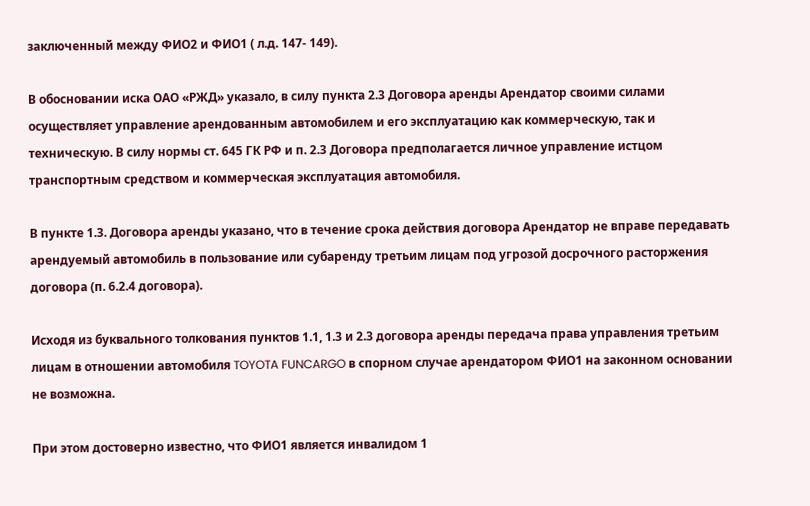заключенный между ФИО2 и ФИО1 ( л.д. 147- 149).

В обосновании иска ОАО «РЖД» указало, в силу пункта 2.3 Договора аренды Арендатор своими силами осуществляет управление арендованным автомобилем и его эксплуатацию как коммерческую, так и техническую. В силу нормы ст. 645 ГК РФ и п. 2.3 Договора предполагается личное управление истцом транспортным средством и коммерческая эксплуатация автомобиля.

В пункте 1.3. Договора аренды указано, что в течение срока действия договора Арендатор не вправе передавать арендуемый автомобиль в пользование или субаренду третьим лицам под угрозой досрочного расторжения договора (п. 6.2.4 договора).

Исходя из буквального толкования пунктов 1.1, 1.3 и 2.3 договора аренды передача права управления третьим лицам в отношении автомобиля TOYOTA FUNCARGO в спорном случае арендатором ФИО1 на законном основании не возможна.

При этом достоверно известно, что ФИО1 является инвалидом 1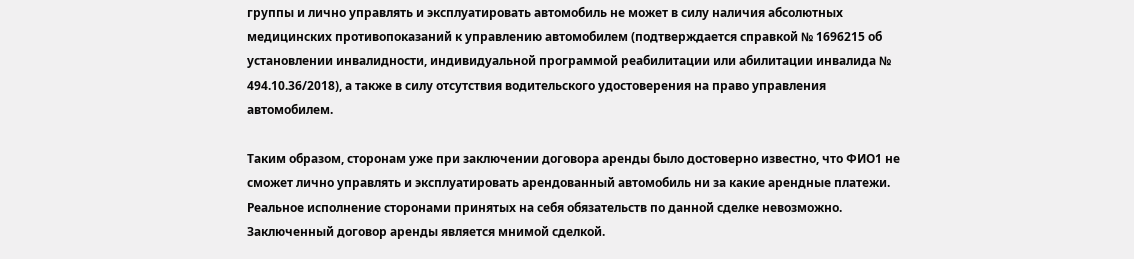группы и лично управлять и эксплуатировать автомобиль не может в силу наличия абсолютных медицинских противопоказаний к управлению автомобилем (подтверждается справкой № 1696215 об установлении инвалидности, индивидуальной программой реабилитации или абилитации инвалида № 494.10.36/2018), а также в силу отсутствия водительского удостоверения на право управления автомобилем.

Таким образом, сторонам уже при заключении договора аренды было достоверно известно, что ФИО1 не сможет лично управлять и эксплуатировать арендованный автомобиль ни за какие арендные платежи. Реальное исполнение сторонами принятых на себя обязательств по данной сделке невозможно. Заключенный договор аренды является мнимой сделкой.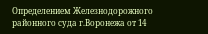Определением Железнодорожного районного суда г.Воронежа от 14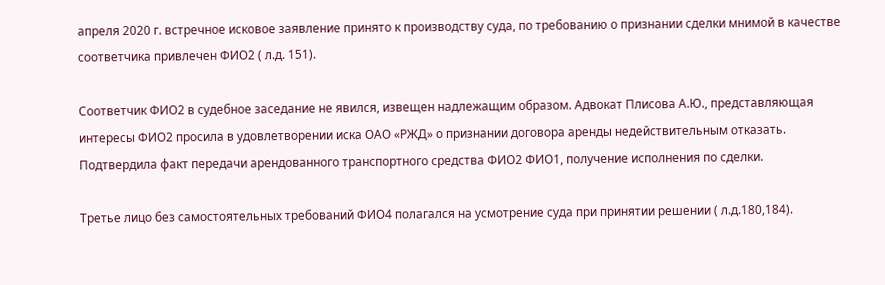апреля 2020 г. встречное исковое заявление принято к производству суда, по требованию о признании сделки мнимой в качестве соответчика привлечен ФИО2 ( л.д. 151).

Соответчик ФИО2 в судебное заседание не явился, извещен надлежащим образом. Адвокат Плисова А.Ю., представляющая интересы ФИО2 просила в удовлетворении иска ОАО «РЖД» о признании договора аренды недействительным отказать. Подтвердила факт передачи арендованного транспортного средства ФИО2 ФИО1, получение исполнения по сделки.

Третье лицо без самостоятельных требований ФИО4 полагался на усмотрение суда при принятии решении ( л.д.180,184).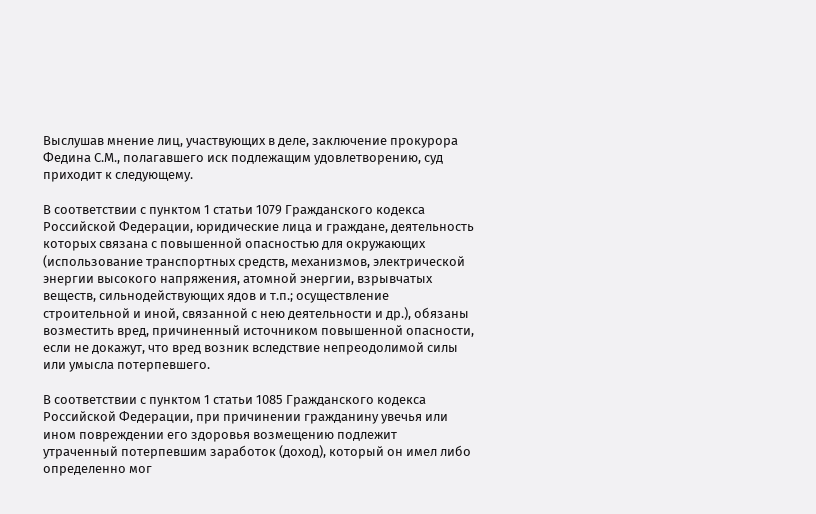Выслушав мнение лиц, участвующих в деле, заключение прокурора Федина С.М., полагавшего иск подлежащим удовлетворению, суд приходит к следующему.

В соответствии с пунктом 1 статьи 1079 Гражданского кодекса Российской Федерации, юридические лица и граждане, деятельность которых связана с повышенной опасностью для окружающих (использование транспортных средств, механизмов, электрической энергии высокого напряжения, атомной энергии, взрывчатых веществ, сильнодействующих ядов и т.п.; осуществление строительной и иной, связанной с нею деятельности и др.), обязаны возместить вред, причиненный источником повышенной опасности, если не докажут, что вред возник вследствие непреодолимой силы или умысла потерпевшего.

В соответствии с пунктом 1 статьи 1085 Гражданского кодекса Российской Федерации, при причинении гражданину увечья или ином повреждении его здоровья возмещению подлежит утраченный потерпевшим заработок (доход), который он имел либо определенно мог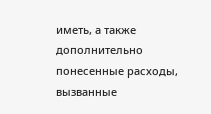иметь, а также дополнительно понесенные расходы, вызванные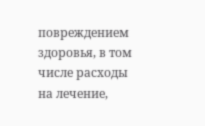повреждением здоровья, в том числе расходы на лечение,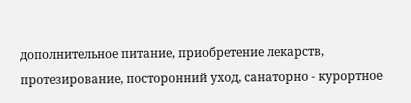дополнительное питание, приобретение лекарств, протезирование, посторонний уход, санаторно - курортное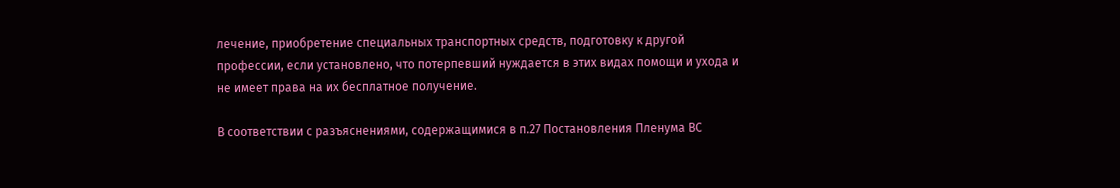лечение, приобретение специальных транспортных средств, подготовку к другой профессии, если установлено, что потерпевший нуждается в этих видах помощи и ухода и не имеет права на их бесплатное получение.

В соответствии с разъяснениями, содержащимися в п.27 Постановления Пленума ВС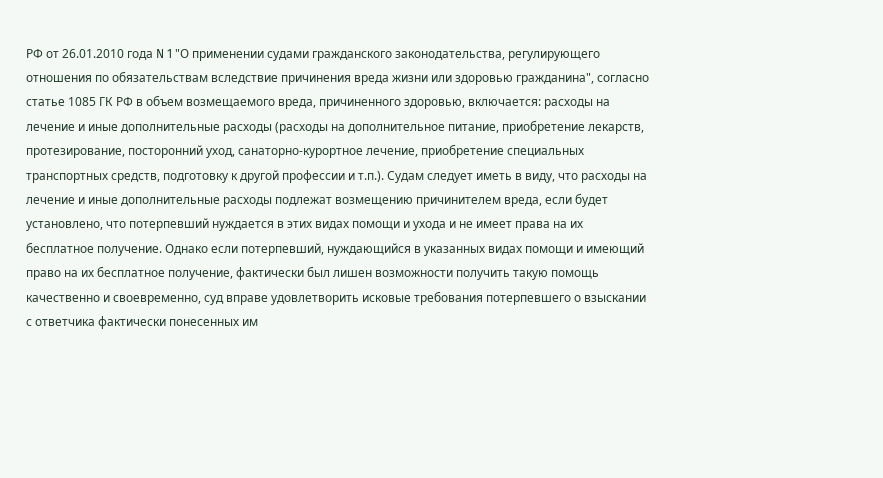РФ от 26.01.2010 года N 1 "О применении судами гражданского законодательства, регулирующего отношения по обязательствам вследствие причинения вреда жизни или здоровью гражданина", согласно статье 1085 ГК РФ в объем возмещаемого вреда, причиненного здоровью, включается: расходы на лечение и иные дополнительные расходы (расходы на дополнительное питание, приобретение лекарств, протезирование, посторонний уход, санаторно-курортное лечение, приобретение специальных транспортных средств, подготовку к другой профессии и т.п.). Судам следует иметь в виду, что расходы на лечение и иные дополнительные расходы подлежат возмещению причинителем вреда, если будет установлено, что потерпевший нуждается в этих видах помощи и ухода и не имеет права на их бесплатное получение. Однако если потерпевший, нуждающийся в указанных видах помощи и имеющий право на их бесплатное получение, фактически был лишен возможности получить такую помощь качественно и своевременно, суд вправе удовлетворить исковые требования потерпевшего о взыскании с ответчика фактически понесенных им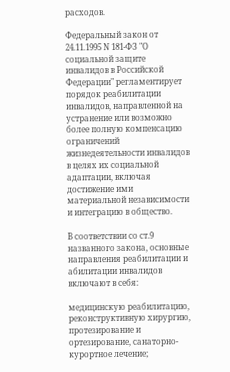расходов.

Федеральный закон от 24.11.1995 N 181-ФЗ "О социальной защите инвалидов в Российской Федерации" регламентирует порядок реабилитации инвалидов, направленной на устранение или возможно более полную компенсацию ограничений жизнедеятельности инвалидов в целях их социальной адаптации, включая достижение ими материальной независимости и интеграцию в общество.

В соответствии со ст.9 названного закона, основные направления реабилитации и абилитации инвалидов включают в себя:

медицинскую реабилитацию, реконструктивную хирургию, протезирование и ортезирование, санаторно-курортное лечение;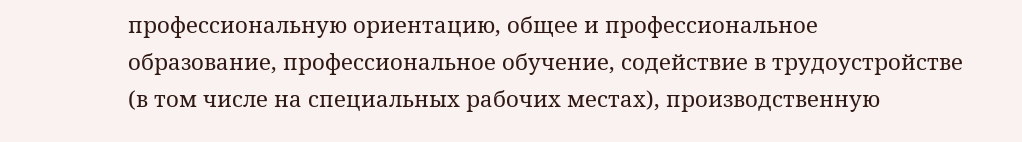профессиональную ориентацию, общее и профессиональное образование, профессиональное обучение, содействие в трудоустройстве (в том числе на специальных рабочих местах), производственную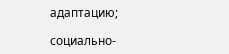адаптацию;

социально-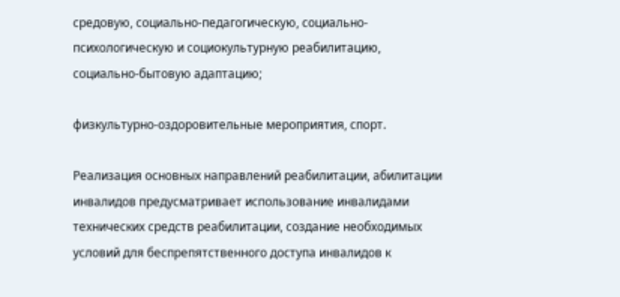средовую, социально-педагогическую, социально-психологическую и социокультурную реабилитацию, социально-бытовую адаптацию;

физкультурно-оздоровительные мероприятия, спорт.

Реализация основных направлений реабилитации, абилитации инвалидов предусматривает использование инвалидами технических средств реабилитации, создание необходимых условий для беспрепятственного доступа инвалидов к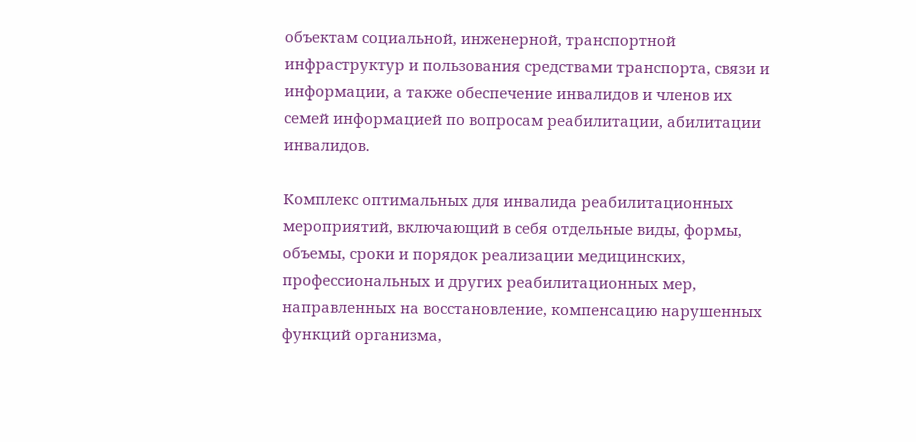объектам социальной, инженерной, транспортной инфраструктур и пользования средствами транспорта, связи и информации, а также обеспечение инвалидов и членов их семей информацией по вопросам реабилитации, абилитации инвалидов.

Комплекс оптимальных для инвалида реабилитационных мероприятий, включающий в себя отдельные виды, формы, объемы, сроки и порядок реализации медицинских, профессиональных и других реабилитационных мер, направленных на восстановление, компенсацию нарушенных функций организма,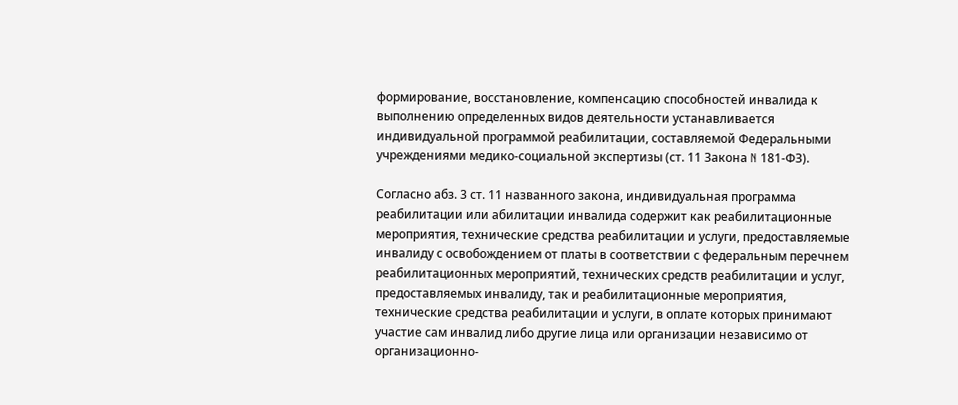формирование, восстановление, компенсацию способностей инвалида к выполнению определенных видов деятельности устанавливается индивидуальной программой реабилитации, составляемой Федеральными учреждениями медико-социальной экспертизы (ст. 11 Закона N 181-ФЗ).

Согласно абз. 3 ст. 11 названного закона, индивидуальная программа реабилитации или абилитации инвалида содержит как реабилитационные мероприятия, технические средства реабилитации и услуги, предоставляемые инвалиду с освобождением от платы в соответствии с федеральным перечнем реабилитационных мероприятий, технических средств реабилитации и услуг, предоставляемых инвалиду, так и реабилитационные мероприятия, технические средства реабилитации и услуги, в оплате которых принимают участие сам инвалид либо другие лица или организации независимо от организационно-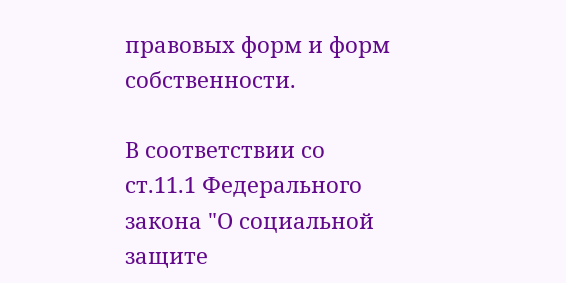правовых форм и форм собственности.

В соответствии со ст.11.1 Федерального закона "О социальной защите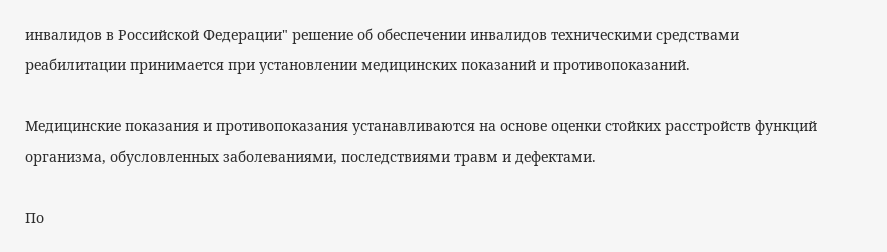инвалидов в Российской Федерации" решение об обеспечении инвалидов техническими средствами реабилитации принимается при установлении медицинских показаний и противопоказаний.

Медицинские показания и противопоказания устанавливаются на основе оценки стойких расстройств функций организма, обусловленных заболеваниями, последствиями травм и дефектами.

По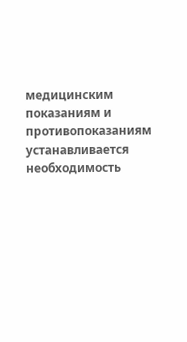медицинским показаниям и противопоказаниям устанавливается необходимость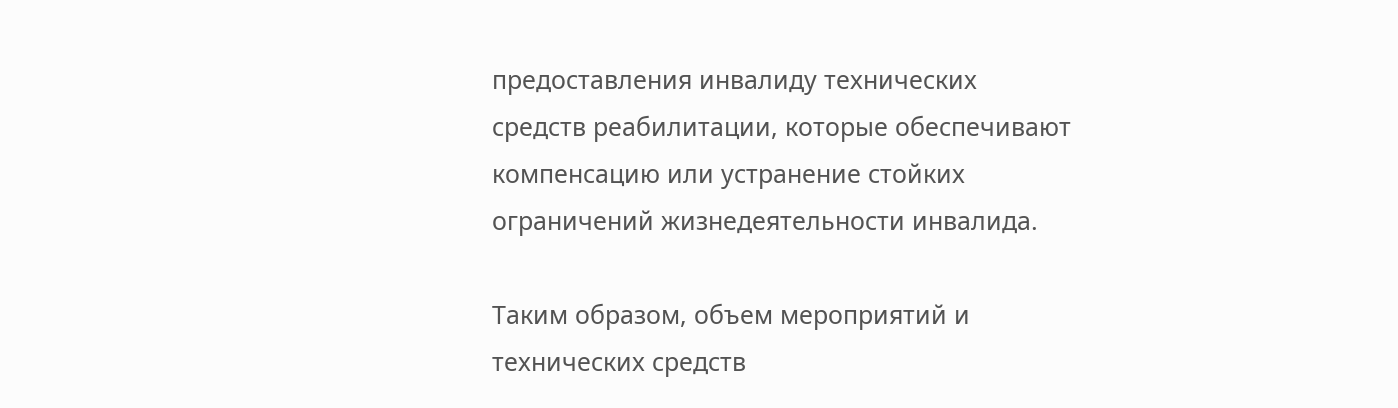предоставления инвалиду технических средств реабилитации, которые обеспечивают компенсацию или устранение стойких ограничений жизнедеятельности инвалида.

Таким образом, объем мероприятий и технических средств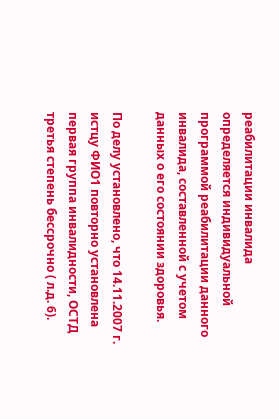реабилитации инвалида определяется индивидуальной программой реабилитации данного инвалида, составленной с учетом данных о его состоянии здоровья.

По делу установлено, что 14.11.2007 г. истцу ФИО1 повторно установлена первая группа инвалидности, ОСТД третья степень бессрочно ( л.д. 6).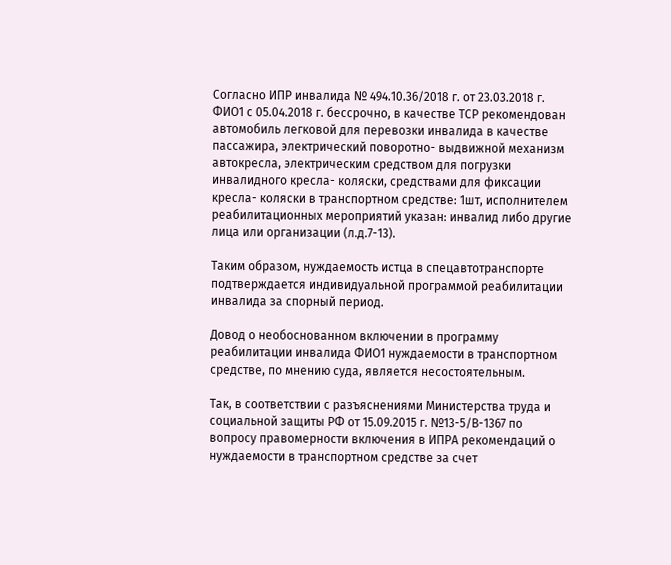Согласно ИПР инвалида № 494.10.36/2018 г. от 23.03.2018 г. ФИО1 с 05.04.2018 г. бессрочно, в качестве ТСР рекомендован автомобиль легковой для перевозки инвалида в качестве пассажира, электрический поворотно- выдвижной механизм автокресла, электрическим средством для погрузки инвалидного кресла- коляски, средствами для фиксации кресла- коляски в транспортном средстве: 1шт, исполнителем реабилитационных мероприятий указан: инвалид либо другие лица или организации (л.д.7-13).

Таким образом, нуждаемость истца в спецавтотранспорте подтверждается индивидуальной программой реабилитации инвалида за спорный период.

Довод о необоснованном включении в программу реабилитации инвалида ФИО1 нуждаемости в транспортном средстве, по мнению суда, является несостоятельным.

Так, в соответствии с разъяснениями Министерства труда и социальной защиты РФ от 15.09.2015 г. №13-5/В-1367 по вопросу правомерности включения в ИПРА рекомендаций о нуждаемости в транспортном средстве за счет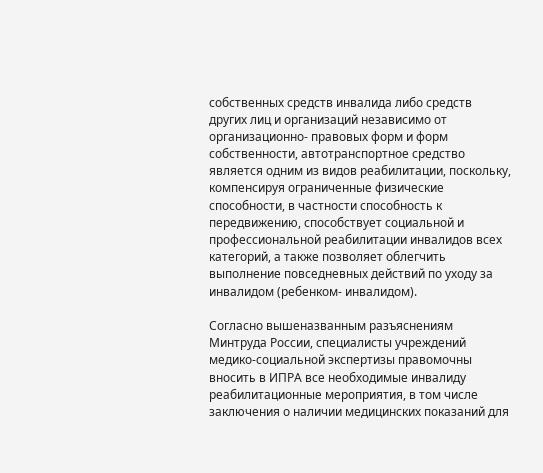собственных средств инвалида либо средств других лиц и организаций независимо от организационно- правовых форм и форм собственности, автотранспортное средство является одним из видов реабилитации, поскольку, компенсируя ограниченные физические способности, в частности способность к передвижению, способствует социальной и профессиональной реабилитации инвалидов всех категорий, а также позволяет облегчить выполнение повседневных действий по уходу за инвалидом (ребенком- инвалидом).

Согласно вышеназванным разъяснениям Минтруда России, специалисты учреждений медико-социальной экспертизы правомочны вносить в ИПРА все необходимые инвалиду реабилитационные мероприятия, в том числе заключения о наличии медицинских показаний для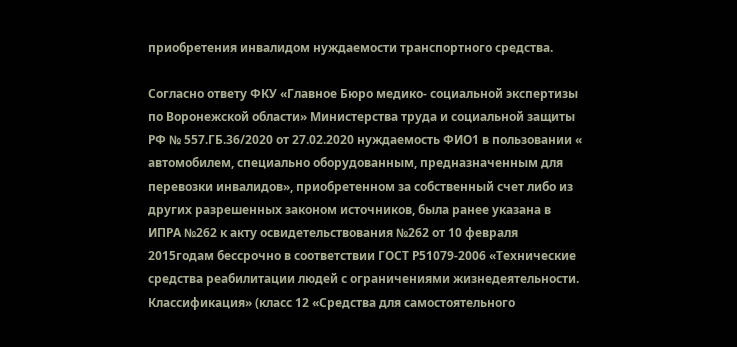приобретения инвалидом нуждаемости транспортного средства.

Согласно ответу ФКУ «Главное Бюро медико- социальной экспертизы по Воронежской области» Министерства труда и социальной защиты РФ № 557.ГБ.36/2020 от 27.02.2020 нуждаемость ФИО1 в пользовании « автомобилем, специально оборудованным, предназначенным для перевозки инвалидов», приобретенном за собственный счет либо из других разрешенных законом источников, была ранее указана в ИПРА №262 к акту освидетельствования №262 от 10 февраля 2015годам бессрочно в соответствии ГОСТ Р51079-2006 «Технические средства реабилитации людей с ограничениями жизнедеятельности. Классификация» (класс 12 «Средства для самостоятельного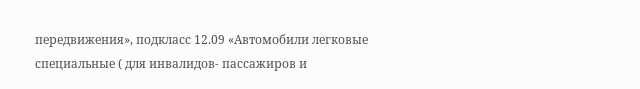передвижения», подкласс 12.09 «Автомобили легковые специальные ( для инвалидов- пассажиров и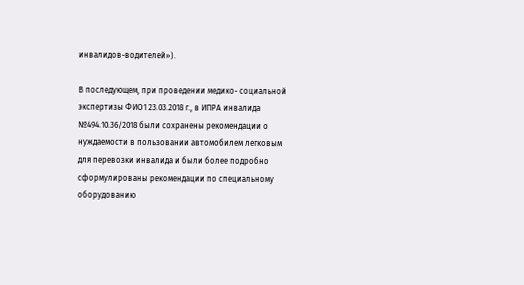инвалидов-водителей»).

В последующем, при проведении медико- социальной экспертизы ФИО1 23.03.2018 г., в ИПРА инвалида №494.10.36/2018 были сохранены рекомендации о нуждаемости в пользовании автомобилем легковым для перевозки инвалида и были более подробно сформулированы рекомендации по специальному оборудованию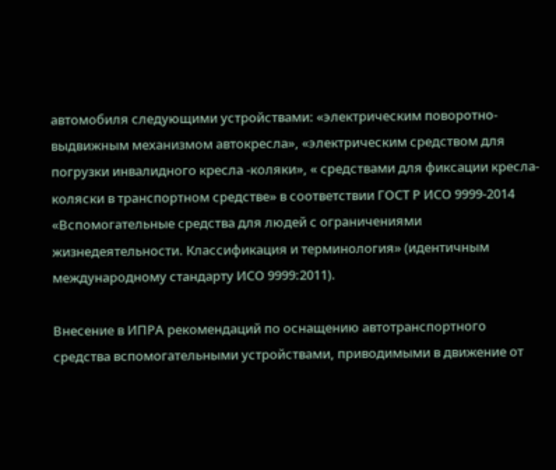автомобиля следующими устройствами: «электрическим поворотно- выдвижным механизмом автокресла», «электрическим средством для погрузки инвалидного кресла -коляки», « средствами для фиксации кресла- коляски в транспортном средстве» в соответствии ГОСТ Р ИСО 9999-2014 «Вспомогательные средства для людей с ограничениями жизнедеятельности. Классификация и терминология» (идентичным международному стандарту ИСО 9999:2011).

Внесение в ИПРА рекомендаций по оснащению автотранспортного средства вспомогательными устройствами, приводимыми в движение от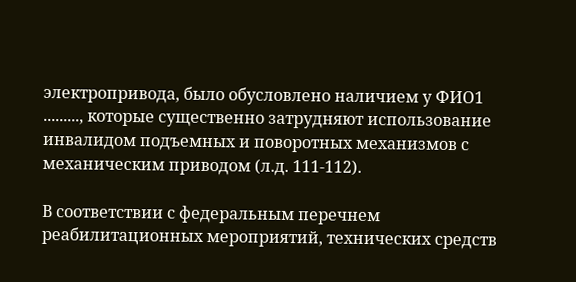электропривода, было обусловлено наличием у ФИО1 ........., которые существенно затрудняют использование инвалидом подъемных и поворотных механизмов с механическим приводом (л.д. 111-112).

В соответствии с федеральным перечнем реабилитационных мероприятий, технических средств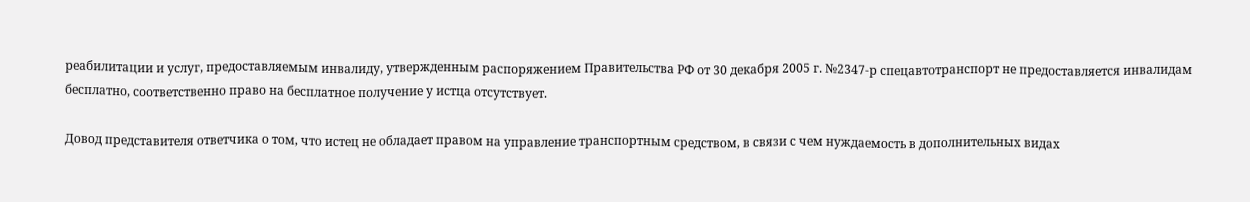реабилитации и услуг, предоставляемым инвалиду, утвержденным распоряжением Правительства РФ от 30 декабря 2005 г. №2347-р спецавтотранспорт не предоставляется инвалидам бесплатно, соответственно право на бесплатное получение у истца отсутствует.

Довод представителя ответчика о том, что истец не обладает правом на управление транспортным средством, в связи с чем нуждаемость в дополнительных видах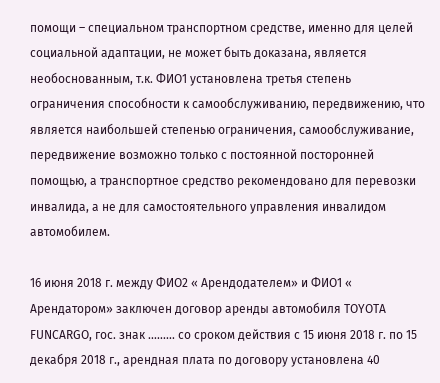помощи – специальном транспортном средстве, именно для целей социальной адаптации, не может быть доказана, является необоснованным, т.к. ФИО1 установлена третья степень ограничения способности к самообслуживанию, передвижению, что является наибольшей степенью ограничения, самообслуживание, передвижение возможно только с постоянной посторонней помощью, а транспортное средство рекомендовано для перевозки инвалида, а не для самостоятельного управления инвалидом автомобилем.

16 июня 2018 г. между ФИО2 « Арендодателем» и ФИО1 « Арендатором» заключен договор аренды автомобиля TOYOTA FUNCARGO, гос. знак ......... со сроком действия с 15 июня 2018 г. по 15 декабря 2018 г., арендная плата по договору установлена 40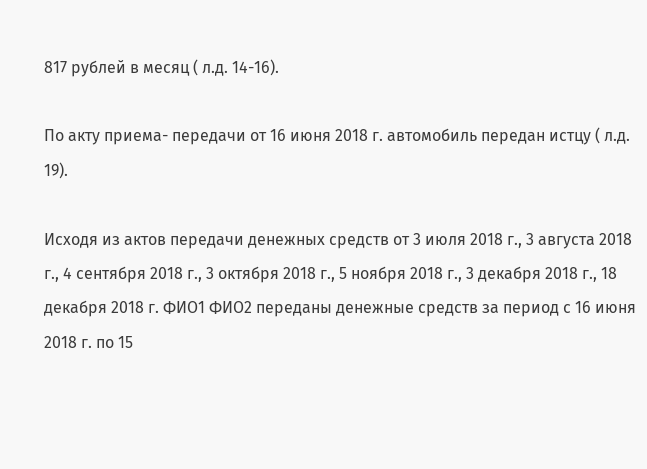817 рублей в месяц ( л.д. 14-16).

По акту приема- передачи от 16 июня 2018 г. автомобиль передан истцу ( л.д. 19).

Исходя из актов передачи денежных средств от 3 июля 2018 г., 3 августа 2018 г., 4 сентября 2018 г., 3 октября 2018 г., 5 ноября 2018 г., 3 декабря 2018 г., 18 декабря 2018 г. ФИО1 ФИО2 переданы денежные средств за период с 16 июня 2018 г. по 15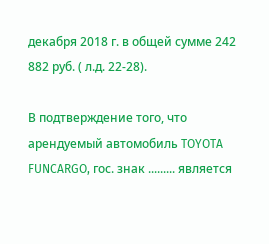декабря 2018 г. в общей сумме 242 882 руб. ( л.д. 22-28).

В подтверждение того, что арендуемый автомобиль TOYOTA FUNCARGO, гос. знак ......... является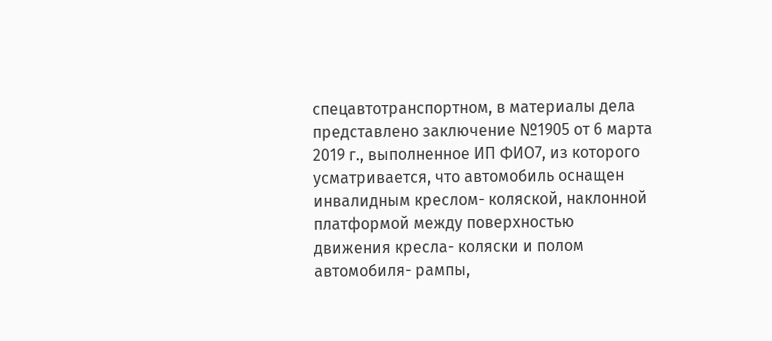спецавтотранспортном, в материалы дела представлено заключение №1905 от 6 марта 2019 г., выполненное ИП ФИО7, из которого усматривается, что автомобиль оснащен инвалидным креслом- коляской, наклонной платформой между поверхностью движения кресла- коляски и полом автомобиля- рампы,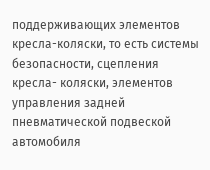поддерживающих элементов кресла-коляски, то есть системы безопасности, сцепления кресла- коляски, элементов управления задней пневматической подвеской автомобиля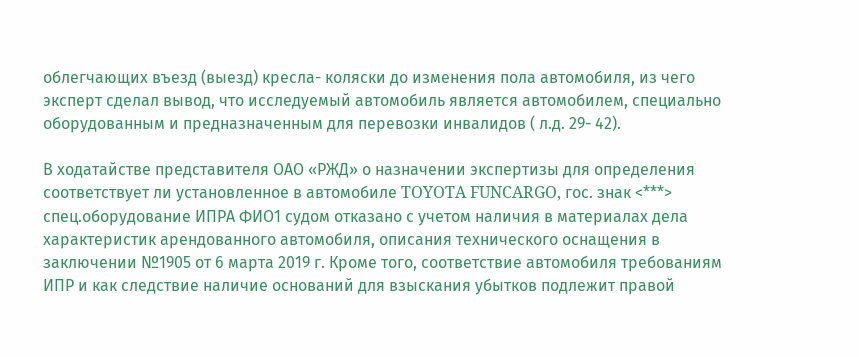облегчающих въезд (выезд) кресла- коляски до изменения пола автомобиля, из чего эксперт сделал вывод, что исследуемый автомобиль является автомобилем, специально оборудованным и предназначенным для перевозки инвалидов ( л.д. 29- 42).

В ходатайстве представителя ОАО «РЖД» о назначении экспертизы для определения соответствует ли установленное в автомобиле TOYOTA FUNCARGO, гос. знак <***> спец.оборудование ИПРА ФИО1 судом отказано с учетом наличия в материалах дела характеристик арендованного автомобиля, описания технического оснащения в заключении №1905 от 6 марта 2019 г. Кроме того, соответствие автомобиля требованиям ИПР и как следствие наличие оснований для взыскания убытков подлежит правой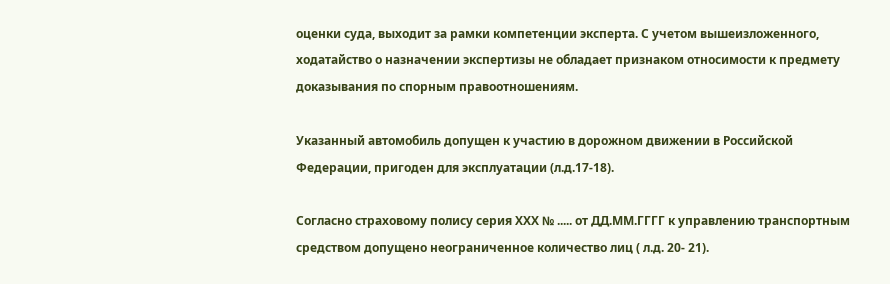оценки суда, выходит за рамки компетенции эксперта. С учетом вышеизложенного, ходатайство о назначении экспертизы не обладает признаком относимости к предмету доказывания по спорным правоотношениям.

Указанный автомобиль допущен к участию в дорожном движении в Российской Федерации, пригоден для эксплуатации (л.д.17-18).

Согласно страховому полису серия ХХХ № ..... от ДД.ММ.ГГГГ к управлению транспортным средством допущено неограниченное количество лиц ( л.д. 20- 21).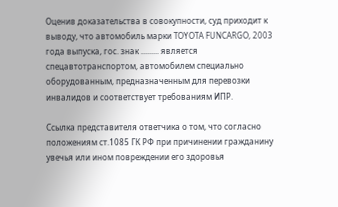Оценив доказательства в совокупности, суд приходит к выводу, что автомобиль марки TOYOTA FUNCARGO, 2003 года выпуска, гос. знак ......... является спецавтотранспортом, автомобилем специально оборудованным, предназначенным для перевозки инвалидов и соответствует требованиям ИПР.

Ссылка представителя ответчика о том, что согласно положениям ст.1085 ГК РФ при причинении гражданину увечья или ином повреждении его здоровья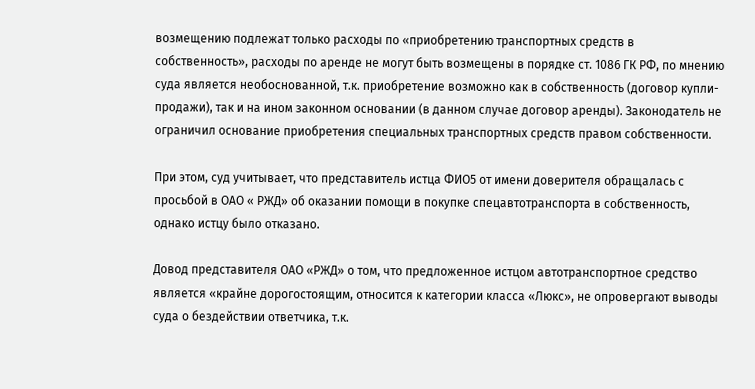возмещению подлежат только расходы по «приобретению транспортных средств в собственность», расходы по аренде не могут быть возмещены в порядке ст. 1086 ГК РФ, по мнению суда является необоснованной, т.к. приобретение возможно как в собственность (договор купли- продажи), так и на ином законном основании (в данном случае договор аренды). Законодатель не ограничил основание приобретения специальных транспортных средств правом собственности.

При этом, суд учитывает, что представитель истца ФИО5 от имени доверителя обращалась с просьбой в ОАО « РЖД» об оказании помощи в покупке спецавтотранспорта в собственность, однако истцу было отказано.

Довод представителя ОАО «РЖД» о том, что предложенное истцом автотранспортное средство является «крайне дорогостоящим, относится к категории класса «Люкс», не опровергают выводы суда о бездействии ответчика, т.к.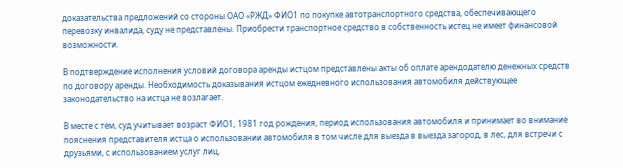доказательства предложений со стороны ОАО «РЖД» ФИО1 по покупке автотранспортного средства, обеспечивающего перевозку инвалида, суду не представлены. Приобрести транспортное средство в собственность истец не имеет финансовой возможности.

В подтверждение исполнения условий договора аренды истцом представлены акты об оплате арендодателю денежных средств по договору аренды. Необходимость доказывания истцом ежедневного использования автомобиля действующее законодательство на истца не возлагает.

В месте с тем, суд учитывает возраст ФИО1, 1981 год рождения, период использования автомобиля и принимает во внимание пояснения представителя истца о использовании автомобиля в том числе для выезда в выезда загород, в лес, для встречи с друзьями, с использованием услуг лиц,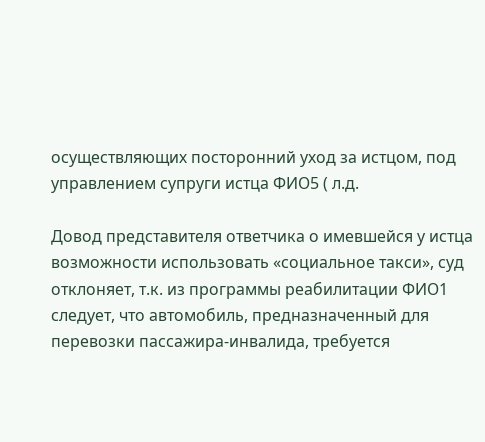осуществляющих посторонний уход за истцом, под управлением супруги истца ФИО5 ( л.д.

Довод представителя ответчика о имевшейся у истца возможности использовать «социальное такси», суд отклоняет, т.к. из программы реабилитации ФИО1 следует, что автомобиль, предназначенный для перевозки пассажира-инвалида, требуется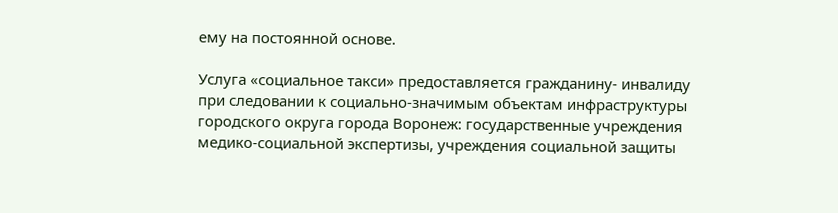ему на постоянной основе.

Услуга «социальное такси» предоставляется гражданину- инвалиду при следовании к социально-значимым объектам инфраструктуры городского округа города Воронеж: государственные учреждения медико-социальной экспертизы, учреждения социальной защиты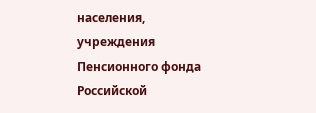населения, учреждения Пенсионного фонда Российской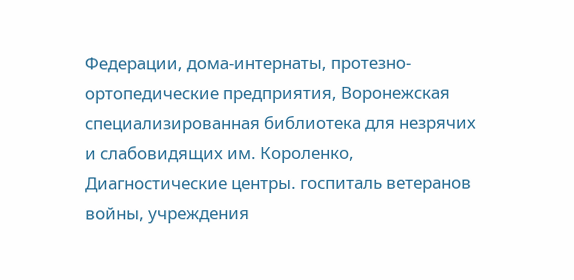Федерации, дома-интернаты, протезно-ортопедические предприятия, Воронежская специализированная библиотека для незрячих и слабовидящих им. Короленко, Диагностические центры. госпиталь ветеранов войны, учреждения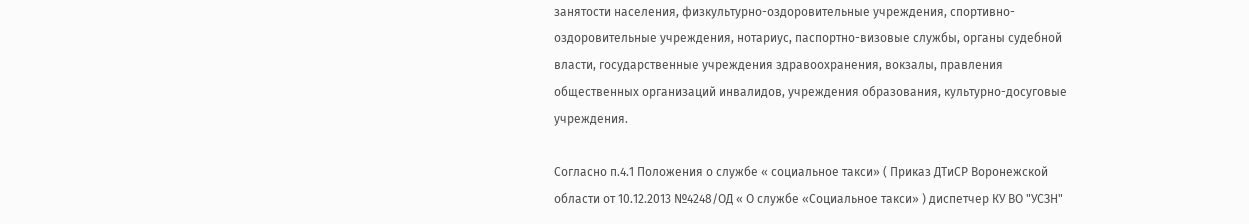занятости населения, физкультурно-оздоровительные учреждения, спортивно-оздоровительные учреждения, нотариус, паспортно-визовые службы, органы судебной власти, государственные учреждения здравоохранения, вокзалы, правления общественных организаций инвалидов, учреждения образования, культурно-досуговые учреждения.

Согласно п.4.1 Положения о службе « социальное такси» ( Приказ ДТиСР Воронежской области от 10.12.2013 №4248/ОД « О службе «Социальное такси» ) диспетчер КУ ВО "УСЗН"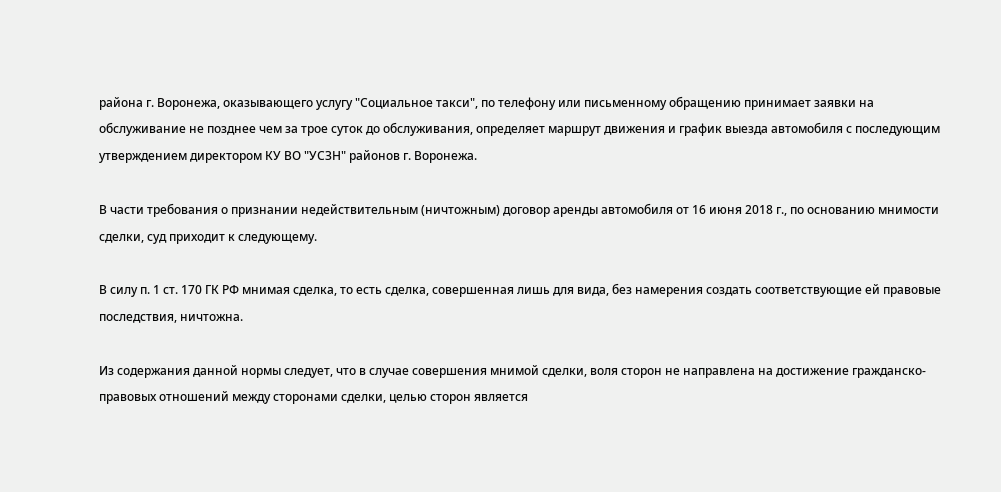района г. Воронежа, оказывающего услугу "Социальное такси", по телефону или письменному обращению принимает заявки на обслуживание не позднее чем за трое суток до обслуживания, определяет маршрут движения и график выезда автомобиля с последующим утверждением директором КУ ВО "УСЗН" районов г. Воронежа.

В части требования о признании недействительным (ничтожным) договор аренды автомобиля от 16 июня 2018 г., по основанию мнимости сделки, суд приходит к следующему.

В силу п. 1 ст. 170 ГК РФ мнимая сделка, то есть сделка, совершенная лишь для вида, без намерения создать соответствующие ей правовые последствия, ничтожна.

Из содержания данной нормы следует, что в случае совершения мнимой сделки, воля сторон не направлена на достижение гражданско-правовых отношений между сторонами сделки, целью сторон является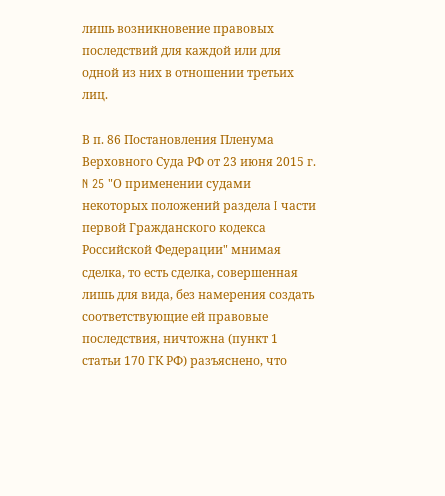лишь возникновение правовых последствий для каждой или для одной из них в отношении третьих лиц.

В п. 86 Постановления Пленума Верховного Суда РФ от 23 июня 2015 г. N 25 "О применении судами некоторых положений раздела I части первой Гражданского кодекса Российской Федерации" мнимая сделка, то есть сделка, совершенная лишь для вида, без намерения создать соответствующие ей правовые последствия, ничтожна (пункт 1 статьи 170 ГК РФ) разъяснено, что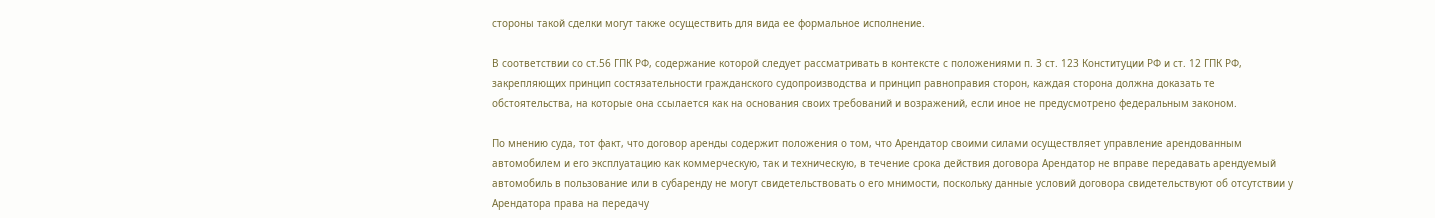стороны такой сделки могут также осуществить для вида ее формальное исполнение.

В соответствии со ст.56 ГПК РФ, содержание которой следует рассматривать в контексте с положениями п. 3 ст. 123 Конституции РФ и ст. 12 ГПК РФ, закрепляющих принцип состязательности гражданского судопроизводства и принцип равноправия сторон, каждая сторона должна доказать те обстоятельства, на которые она ссылается как на основания своих требований и возражений, если иное не предусмотрено федеральным законом.

По мнению суда, тот факт, что договор аренды содержит положения о том, что Арендатор своими силами осуществляет управление арендованным автомобилем и его эксплуатацию как коммерческую, так и техническую, в течение срока действия договора Арендатор не вправе передавать арендуемый автомобиль в пользование или в субаренду не могут свидетельствовать о его мнимости, поскольку данные условий договора свидетельствуют об отсутствии у Арендатора права на передачу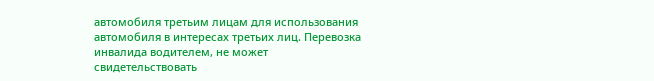автомобиля третьим лицам для использования автомобиля в интересах третьих лиц. Перевозка инвалида водителем, не может свидетельствовать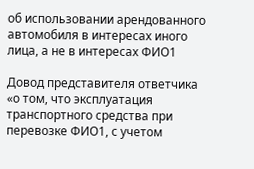об использовании арендованного автомобиля в интересах иного лица, а не в интересах ФИО1

Довод представителя ответчика «о том, что эксплуатация транспортного средства при перевозке ФИО1, с учетом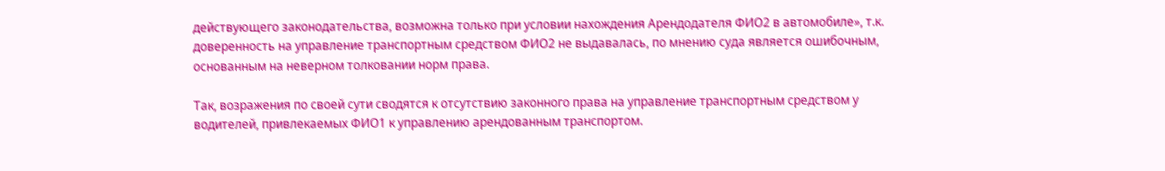действующего законодательства, возможна только при условии нахождения Арендодателя ФИО2 в автомобиле», т.к. доверенность на управление транспортным средством ФИО2 не выдавалась, по мнению суда является ошибочным, основанным на неверном толковании норм права.

Так, возражения по своей сути сводятся к отсутствию законного права на управление транспортным средством у водителей, привлекаемых ФИО1 к управлению арендованным транспортом.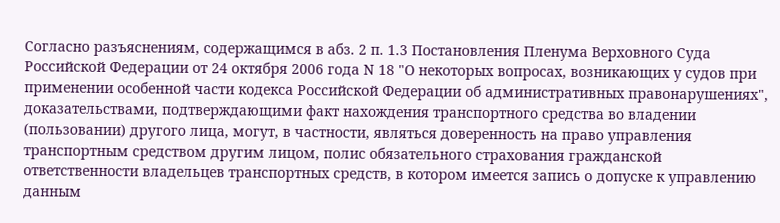Согласно разъяснениям, содержащимся в абз. 2 п. 1.3 Постановления Пленума Верховного Суда Российской Федерации от 24 октября 2006 года N 18 "О некоторых вопросах, возникающих у судов при применении особенной части кодекса Российской Федерации об административных правонарушениях", доказательствами, подтверждающими факт нахождения транспортного средства во владении (пользовании) другого лица, могут, в частности, являться доверенность на право управления транспортным средством другим лицом, полис обязательного страхования гражданской ответственности владельцев транспортных средств, в котором имеется запись о допуске к управлению данным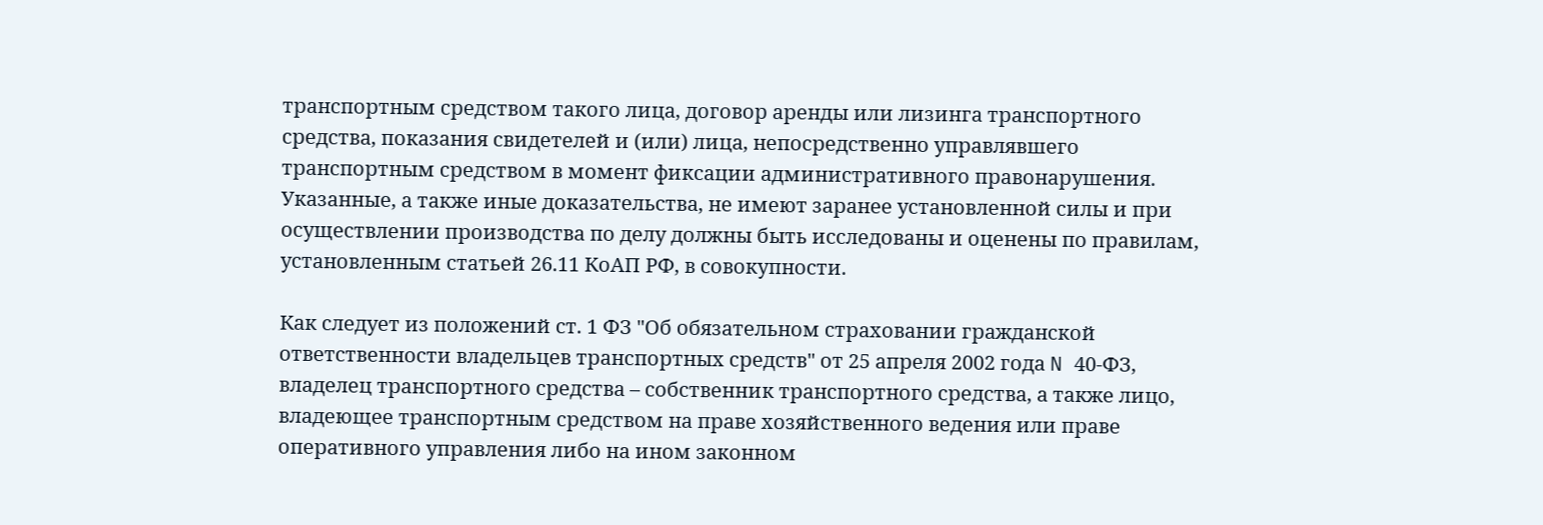транспортным средством такого лица, договор аренды или лизинга транспортного средства, показания свидетелей и (или) лица, непосредственно управлявшего транспортным средством в момент фиксации административного правонарушения. Указанные, а также иные доказательства, не имеют заранее установленной силы и при осуществлении производства по делу должны быть исследованы и оценены по правилам, установленным статьей 26.11 КоАП РФ, в совокупности.

Как следует из положений ст. 1 ФЗ "Об обязательном страховании гражданской ответственности владельцев транспортных средств" от 25 апреля 2002 года N 40-ФЗ, владелец транспортного средства – собственник транспортного средства, а также лицо, владеющее транспортным средством на праве хозяйственного ведения или праве оперативного управления либо на ином законном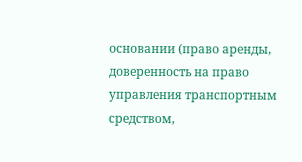основании (право аренды, доверенность на право управления транспортным средством,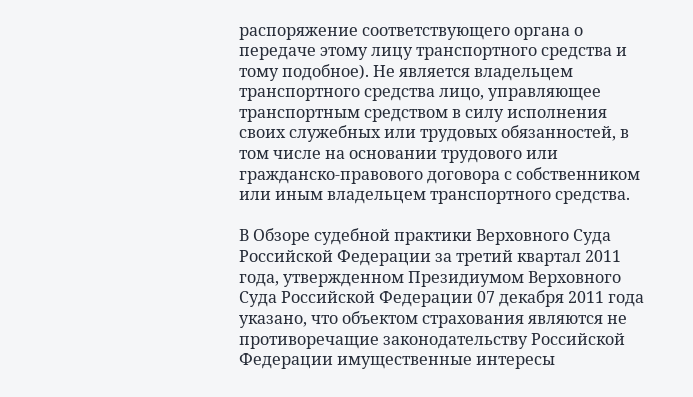распоряжение соответствующего органа о передаче этому лицу транспортного средства и тому подобное). Не является владельцем транспортного средства лицо, управляющее транспортным средством в силу исполнения своих служебных или трудовых обязанностей, в том числе на основании трудового или гражданско-правового договора с собственником или иным владельцем транспортного средства.

В Обзоре судебной практики Верховного Суда Российской Федерации за третий квартал 2011 года, утвержденном Президиумом Верховного Суда Российской Федерации 07 декабря 2011 года указано, что объектом страхования являются не противоречащие законодательству Российской Федерации имущественные интересы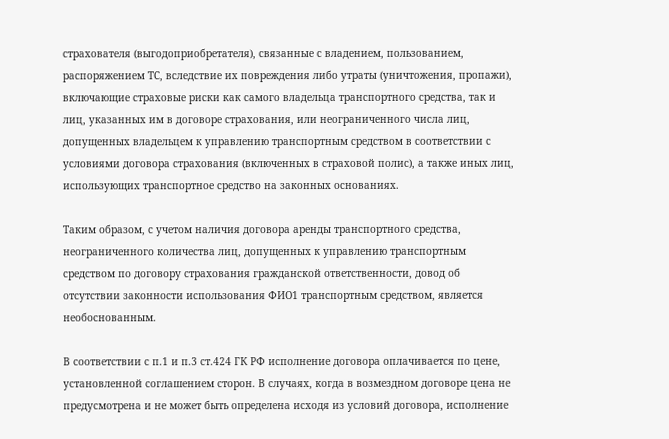страхователя (выгодоприобретателя), связанные с владением, пользованием, распоряжением ТС, вследствие их повреждения либо утраты (уничтожения, пропажи), включающие страховые риски как самого владельца транспортного средства, так и лиц, указанных им в договоре страхования, или неограниченного числа лиц, допущенных владельцем к управлению транспортным средством в соответствии с условиями договора страхования (включенных в страховой полис), а также иных лиц, использующих транспортное средство на законных основаниях.

Таким образом, с учетом наличия договора аренды транспортного средства, неограниченного количества лиц, допущенных к управлению транспортным средством по договору страхования гражданской ответственности, довод об отсутствии законности использования ФИО1 транспортным средством, является необоснованным.

В соответствии с п.1 и п.3 ст.424 ГК РФ исполнение договора оплачивается по цене, установленной соглашением сторон. В случаях, когда в возмездном договоре цена не предусмотрена и не может быть определена исходя из условий договора, исполнение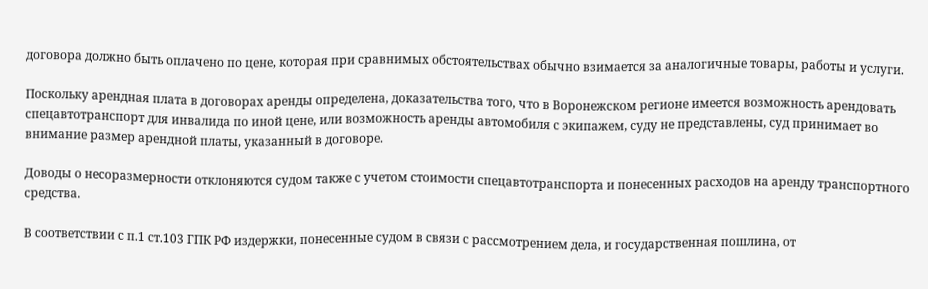договора должно быть оплачено по цене, которая при сравнимых обстоятельствах обычно взимается за аналогичные товары, работы и услуги.

Поскольку арендная плата в договорах аренды определена, доказательства того, что в Воронежском регионе имеется возможность арендовать спецавтотранспорт для инвалида по иной цене, или возможность аренды автомобиля с экипажем, суду не представлены, суд принимает во внимание размер арендной платы, указанный в договоре.

Доводы о несоразмерности отклоняются судом также с учетом стоимости спецавтотранспорта и понесенных расходов на аренду транспортного средства.

В соответствии с п.1 ст.103 ГПК РФ издержки, понесенные судом в связи с рассмотрением дела, и государственная пошлина, от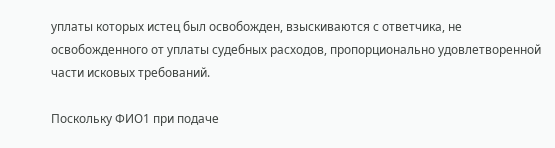уплаты которых истец был освобожден, взыскиваются с ответчика, не освобожденного от уплаты судебных расходов, пропорционально удовлетворенной части исковых требований.

Поскольку ФИО1 при подаче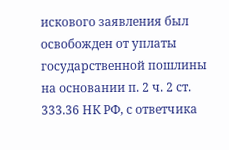искового заявления был освобожден от уплаты государственной пошлины на основании п. 2 ч. 2 ст. 333.36 НК РФ, с ответчика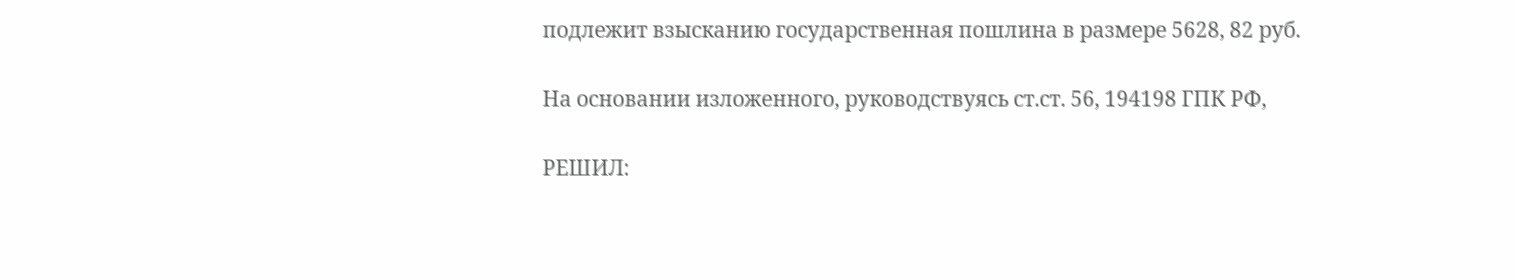подлежит взысканию государственная пошлина в размере 5628, 82 руб.

На основании изложенного, руководствуясь ст.ст. 56, 194198 ГПК РФ,

РЕШИЛ: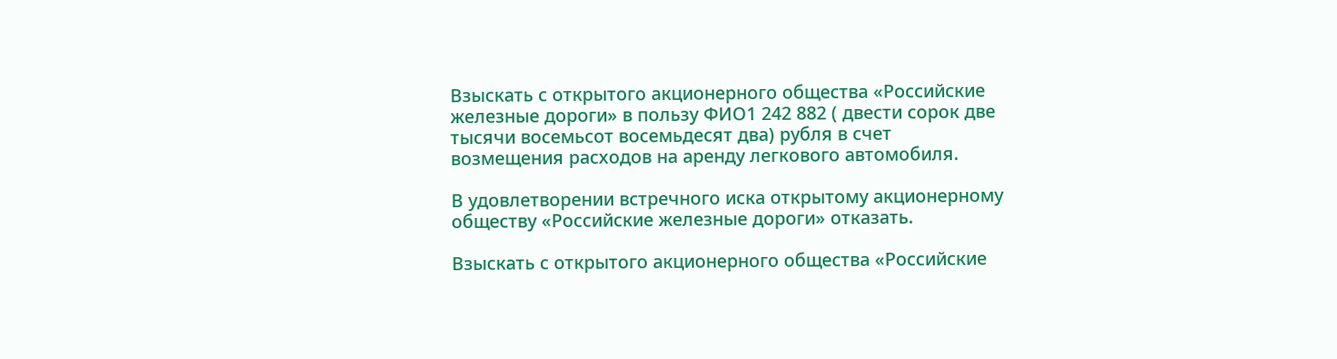Взыскать с открытого акционерного общества «Российские железные дороги» в пользу ФИО1 242 882 ( двести сорок две тысячи восемьсот восемьдесят два) рубля в счет возмещения расходов на аренду легкового автомобиля.

В удовлетворении встречного иска открытому акционерному обществу «Российские железные дороги» отказать.

Взыскать с открытого акционерного общества «Российские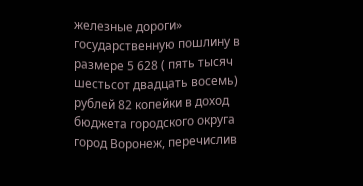железные дороги» государственную пошлину в размере 5 628 ( пять тысяч шестьсот двадцать восемь) рублей 82 копейки в доход бюджета городского округа город Воронеж, перечислив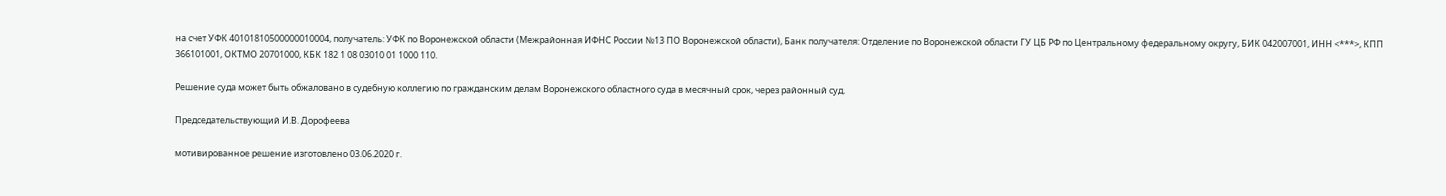на счет УФК 40101810500000010004, получатель: УФК по Воронежской области (Межрайонная ИФНС России №13 ПО Воронежской области), Банк получателя: Отделение по Воронежской области ГУ ЦБ РФ по Центральному федеральному округу, БИК 042007001, ИНН <***>, КПП 366101001, ОКТМО 20701000, КБК 182 1 08 03010 01 1000 110.

Решение суда может быть обжаловано в судебную коллегию по гражданским делам Воронежского областного суда в месячный срок, через районный суд.

Председательствующий И.В. Дорофеева

мотивированное решение изготовлено 03.06.2020 г.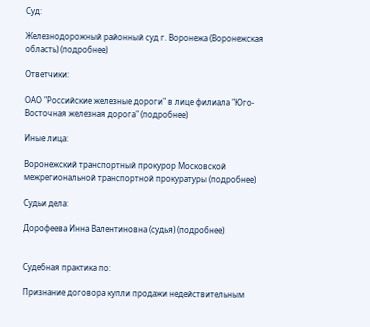Суд:

Железнодорожный районный суд г. Воронежа (Воронежская область) (подробнее)

Ответчики:

ОАО "Российские железные дороги" в лице филиала "Юго-Восточная железная дорога" (подробнее)

Иные лица:

Воронежский транспортный прокурор Московской межрегиональной транспортной прокуратуры (подробнее)

Судьи дела:

Дорофеева Инна Валентиновна (судья) (подробнее)


Судебная практика по:

Признание договора купли продажи недействительным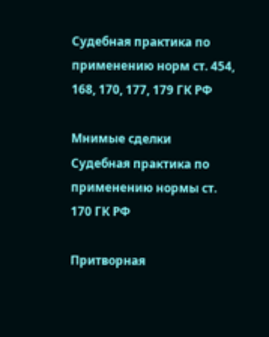Судебная практика по применению норм ст. 454, 168, 170, 177, 179 ГК РФ

Мнимые сделки
Судебная практика по применению нормы ст. 170 ГК РФ

Притворная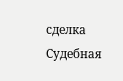сделка
Судебная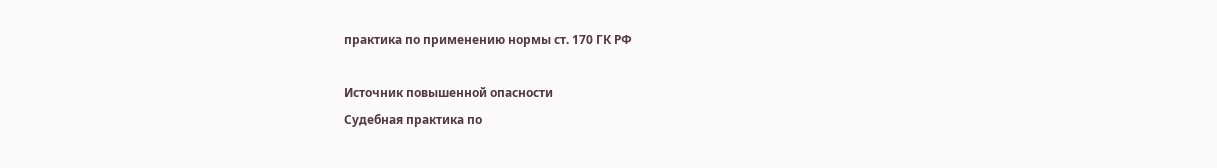практика по применению нормы ст. 170 ГК РФ

Источник повышенной опасности
Судебная практика по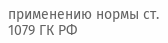применению нормы ст. 1079 ГК РФ